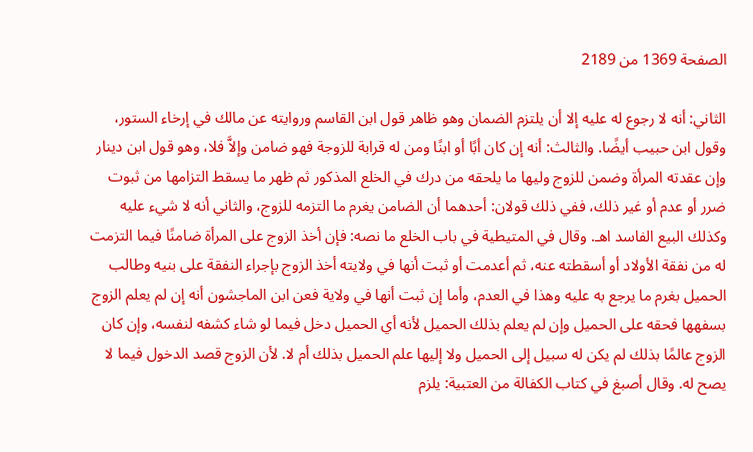الصفحة 1369 من 2189

الثاني: أنه لا رجوع له عليه إلا أن يلتزم الضمان وهو ظاهر قول ابن القاسم وروايته عن مالك في إرخاء الستور، وقول ابن حبيب أيضًا. والثالث: أنه إن كان أبًا أو ابنًا ومن له قرابة للزوجة فهو ضامن وإلاَّ فلا، وهو قول ابن دينار وإن عقدته المرأة وضمن للزوج وليها ما يلحقه من درك في الخلع المذكور ثم ظهر ما يسقط التزامها من ثبوت ضرر أو عدم أو غير ذلك، ففي ذلك قولان: أحدهما أن الضامن يغرم ما التزمه للزوج، والثاني أنه لا شيء عليه وكذلك البيع الفاسد اهـ. وقال في المتيطية في باب الخلع ما نصه: فإن أخذ الزوج على المرأة ضامنًا فيما التزمت له من نفقة الأولاد أو أسقطته عنه، ثم أعدمت أو ثبت أنها في ولايته أخذ الزوج بإجراء النفقة على بنيه وطالب الحميل بغرم ما يرجع به عليه وهذا في العدم، وأما إن ثبت أنها في ولاية فعن ابن الماجشون أنه إن لم يعلم الزوج بسفهها فحقه على الحميل وإن لم يعلم بذلك الحميل لأنه أي الحميل دخل فيما لو شاء كشفه لنفسه، وإن كان الزوج عالمًا بذلك لم يكن له سبيل إلى الحميل ولا إليها علم الحميل بذلك أم لا. لأن الزوج قصد الدخول فيما لا يصح له. وقال أصبغ في كتاب الكفالة من العتبية: يلزم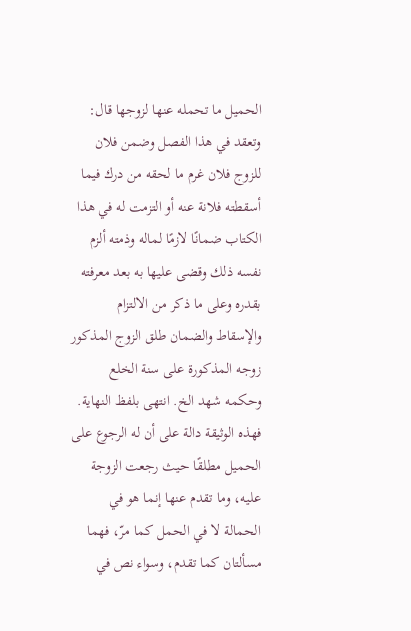الحميل ما تحمله عنها لزوجها قال: وتعقد في هذا الفصل وضمن فلان للزوج فلان غرم ما لحقه من درك فيما أسقطته فلانة عنه أو التزمت له في هذا الكتاب ضمانًا لازمًا لماله وذمته ألزم نفسه ذلك وقضى عليها به بعد معرفته بقدره وعلى ما ذكر من الالتزام والإسقاط والضمان طلق الزوج المذكور زوجه المذكورة على سنة الخلع وحكمه شهد الخ. انتهى بلفظ النهاية. فهذه الوثيقة دالة على أن له الرجوع على الحميل مطلقًا حيث رجعت الزوجة عليه، وما تقدم عنها إنما هو في الحمالة لا في الحمل كما مرّ، فهما مسألتان كما تقدم، وسواء نص في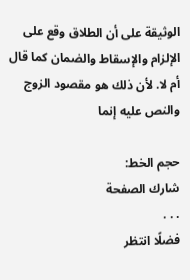الوثيقة على أن الطلاق وقع على الإلزام والإسقاط والضمان كما قال أم لا. لأن ذلك هو مقصود الزوج والنص عليه إنما

حجم الخط:
شارك الصفحة
. . .
فضلًا انتظر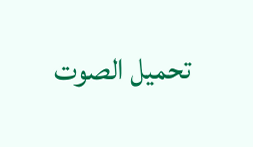تحميل الصوت